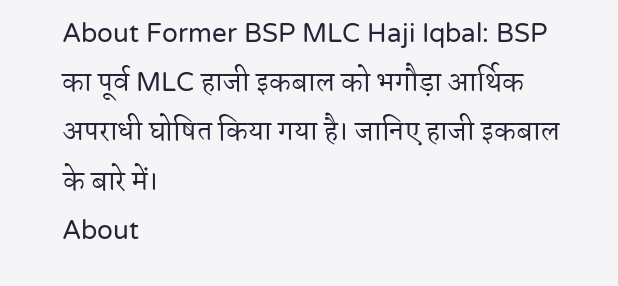About Former BSP MLC Haji Iqbal: BSP का पूर्व MLC हाजी इकबाल को भगौड़ा आर्थिक अपराधी घोषित किया गया है। जानिए हाजी इकबाल के बारे में।
About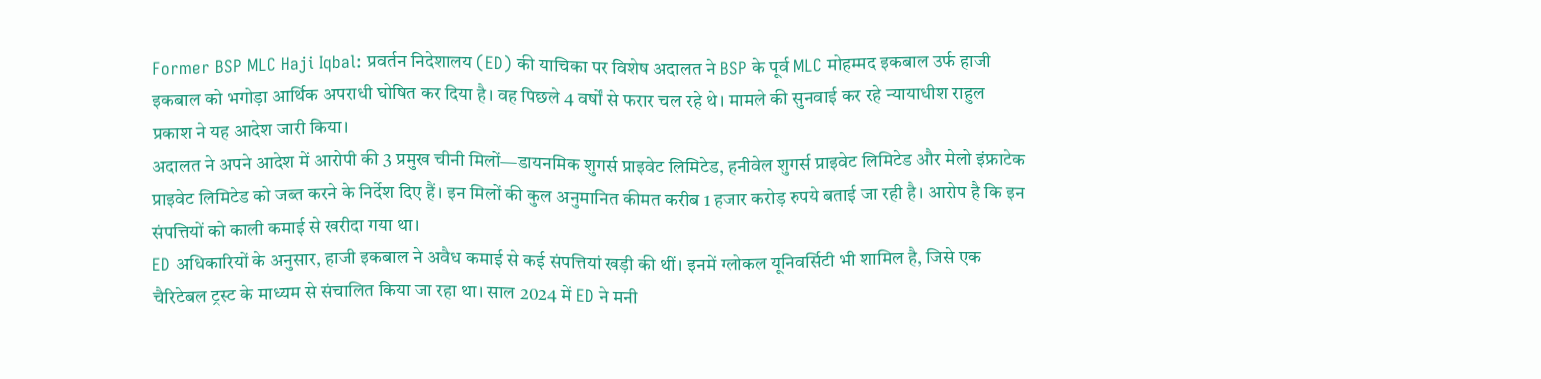Former BSP MLC Haji Iqbal: प्रवर्तन निदेशालय (ED) की याचिका पर विशेष अदालत ने BSP के पूर्व MLC मोहम्मद इकबाल उर्फ हाजी इकबाल को भगोड़ा आर्थिक अपराधी घोषित कर दिया है। वह पिछले 4 वर्षों से फरार चल रहे थे। मामले की सुनवाई कर रहे न्यायाधीश राहुल प्रकाश ने यह आदेश जारी किया।
अदालत ने अपने आदेश में आरोपी की 3 प्रमुख चीनी मिलों—डायनमिक शुगर्स प्राइवेट लिमिटेड, हनीवेल शुगर्स प्राइवेट लिमिटेड और मेलो इंफ्राटेक प्राइवेट लिमिटेड को जब्त करने के निर्देश दिए हैं। इन मिलों की कुल अनुमानित कीमत करीब 1 हजार करोड़ रुपये बताई जा रही है। आरोप है कि इन संपत्तियों को काली कमाई से खरीदा गया था।
ED अधिकारियों के अनुसार, हाजी इकबाल ने अवैध कमाई से कई संपत्तियां खड़ी की थीं। इनमें ग्लोकल यूनिवर्सिटी भी शामिल है, जिसे एक चैरिटेबल ट्रस्ट के माध्यम से संचालित किया जा रहा था। साल 2024 में ED ने मनी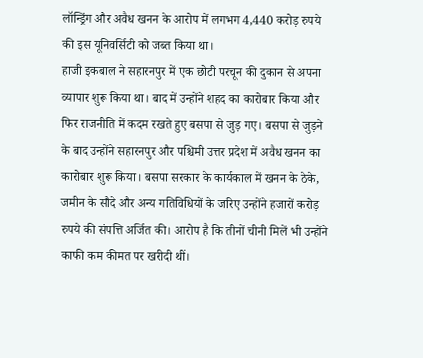लॉन्ड्रिंग और अवैध खनन के आरोप में लगभग 4,440 करोड़ रुपये की इस यूनिवर्सिटी को जब्त किया था।
हाजी इकबाल ने सहारनपुर में एक छोटी परचून की दुकान से अपना व्यापार शुरू किया था। बाद में उन्होंने शहद का कारोबार किया और फिर राजनीति में कदम रखते हुए बसपा से जुड़ गए। बसपा से जुड़ने के बाद उन्होंने सहारनपुर और पश्चिमी उत्तर प्रदेश में अवैध खनन का कारोबार शुरू किया। बसपा सरकार के कार्यकाल में खनन के ठेके, जमीन के सौदे और अन्य गतिविधियों के जरिए उन्होंने हजारों करोड़ रुपये की संपत्ति अर्जित की। आरोप है कि तीनों चीनी मिलें भी उन्होंने काफी कम कीमत पर खरीदी थीं।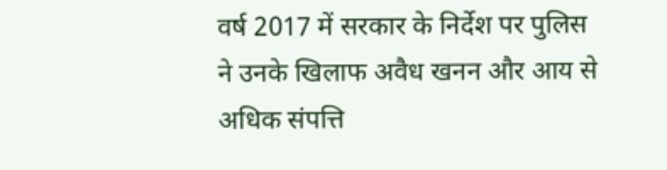वर्ष 2017 में सरकार के निर्देश पर पुलिस ने उनके खिलाफ अवैध खनन और आय से अधिक संपत्ति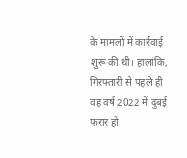के मामलों में कार्रवाई शुरू की थी। हालांकि, गिरफ्तारी से पहले ही वह वर्ष 2022 में दुबई फरार हो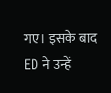गए। इसके बाद ED ने उन्हें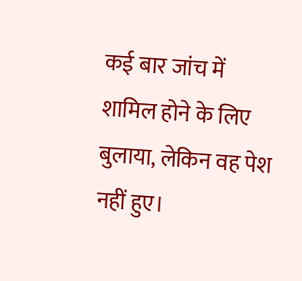कई बार जांच में शामिल होने के लिए बुलाया, लेकिन वह पेश नहीं हुए।